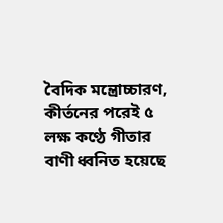বৈদিক মন্ত্রোচ্চারণ, কীর্তনের পরেই ৫ লক্ষ কণ্ঠে গীতার বাণী ধ্বনিত হয়েছে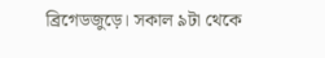ব্রিগেডজুড়ে। সকাল ৯টা থেকে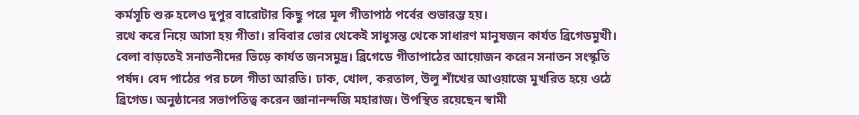কর্মসূচি শুরু হলেও দুপুর বারোটার কিছু পরে মূল গীতাপাঠ পর্বের শুভারম্ভ হয়।
রথে করে নিয়ে আসা হয় গীতা। রবিবার ভোর থেকেই সাধুসন্ত থেকে সাধারণ মানুষজন কার্যত ব্রিগেডমুখী। বেলা বাড়তেই সনাতনীদের ভিড়ে কার্যত জনসমুদ্র। ব্রিগেডে গীতাপাঠের আয়োজন করেন সনাতন সংস্কৃতি পর্ষদ। বেদ পাঠের পর চলে গীতা আরতি। ঢাক, খোল, করতাল, উলু শাঁখের আওয়াজে মুখরিত হয়ে ওঠে ব্রিগেড। অনুষ্ঠানের সভাপতিত্ব করেন জ্ঞানানন্দজি মহারাজ। উপস্থিত রয়েছেন স্বামী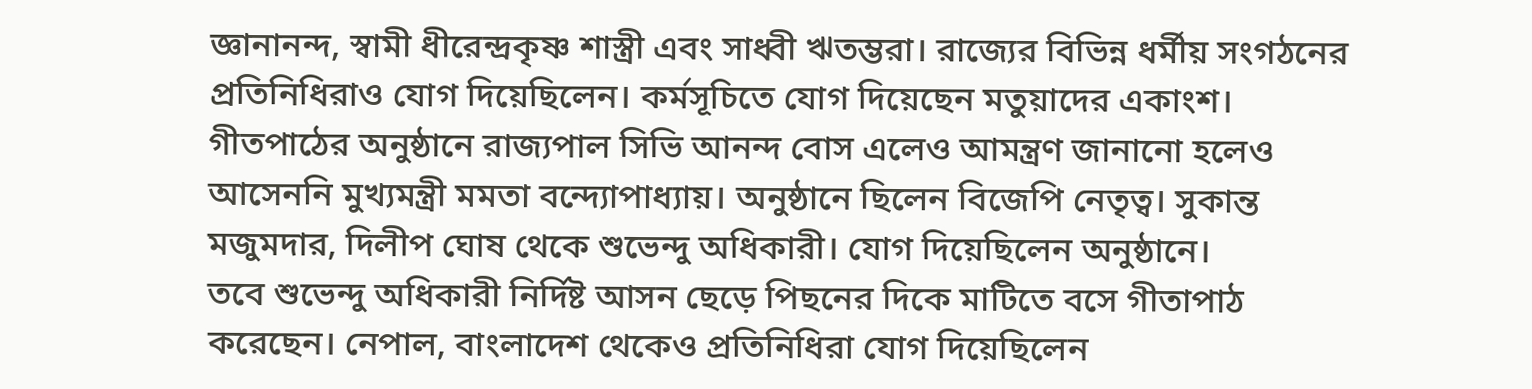জ্ঞানানন্দ, স্বামী ধীরেন্দ্রকৃষ্ণ শাস্ত্রী এবং সাধ্বী ঋতম্ভরা। রাজ্যের বিভিন্ন ধর্মীয় সংগঠনের প্রতিনিধিরাও যোগ দিয়েছিলেন। কর্মসূচিতে যোগ দিয়েছেন মতুয়াদের একাংশ। গীতপাঠের অনুষ্ঠানে রাজ্যপাল সিভি আনন্দ বোস এলেও আমন্ত্রণ জানানো হলেও আসেননি মুখ্যমন্ত্রী মমতা বন্দ্যোপাধ্যায়। অনুষ্ঠানে ছিলেন বিজেপি নেতৃত্ব। সুকান্ত মজুমদার, দিলীপ ঘোষ থেকে শুভেন্দু অধিকারী। যোগ দিয়েছিলেন অনুষ্ঠানে।
তবে শুভেন্দু অধিকারী নির্দিষ্ট আসন ছেড়ে পিছনের দিকে মাটিতে বসে গীতাপাঠ করেছেন। নেপাল, বাংলাদেশ থেকেও প্রতিনিধিরা যোগ দিয়েছিলেন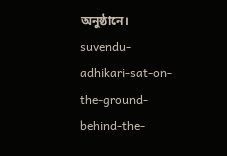অনুষ্ঠানে।
suvendu-adhikari-sat-on-the-ground-behind-the-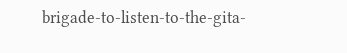brigade-to-listen-to-the-gita-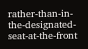rather-than-in-the-designated-seat-at-the-front